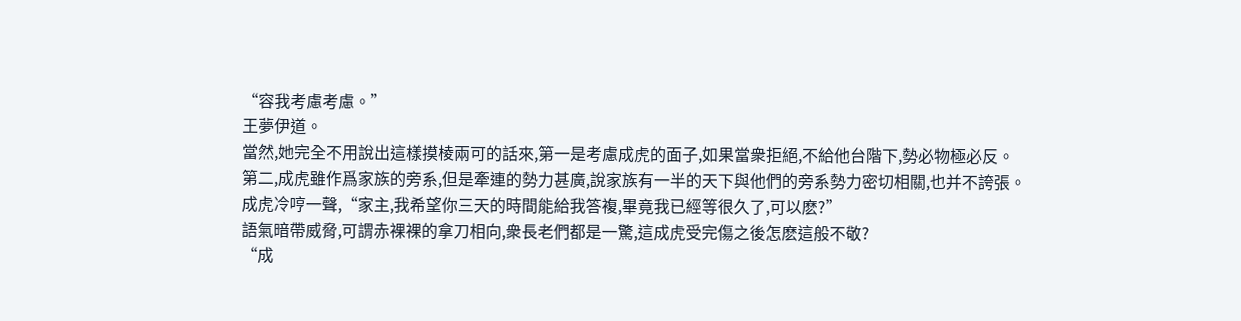“容我考慮考慮。”
王夢伊道。
當然,她完全不用說出這樣摸棱兩可的話來,第一是考慮成虎的面子,如果當衆拒絕,不給他台階下,勢必物極必反。
第二,成虎雖作爲家族的旁系,但是牽連的勢力甚廣,說家族有一半的天下與他們的旁系勢力密切相關,也并不誇張。
成虎冷哼一聲,“家主,我希望你三天的時間能給我答複,畢竟我已經等很久了,可以麽?”
語氣暗帶威脅,可謂赤裸裸的拿刀相向,衆長老們都是一驚,這成虎受完傷之後怎麽這般不敬?
“成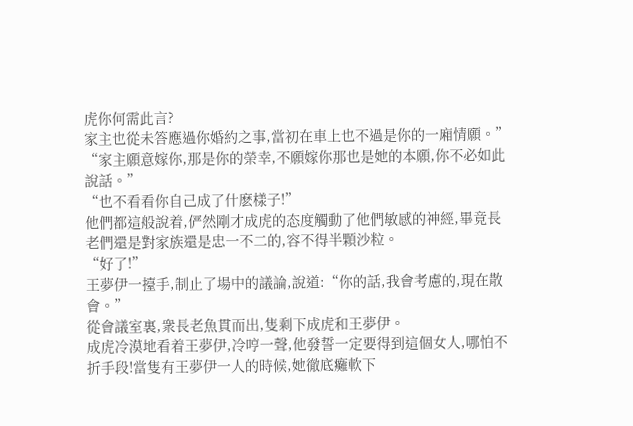虎你何需此言?
家主也從未答應過你婚約之事,當初在車上也不過是你的一廂情願。”
“家主願意嫁你,那是你的榮幸,不願嫁你那也是她的本願,你不必如此說話。”
“也不看看你自己成了什麽樣子!”
他們都這般說着,俨然剛才成虎的态度觸動了他們敏感的神經,畢竟長老們還是對家族還是忠一不二的,容不得半顆沙粒。
“好了!”
王夢伊一擡手,制止了場中的議論,說道:“你的話,我會考慮的,現在散會。”
從會議室裏,衆長老魚貫而出,隻剩下成虎和王夢伊。
成虎冷漠地看着王夢伊,冷哼一聲,他發誓一定要得到這個女人,哪怕不折手段!當隻有王夢伊一人的時候,她徹底癱軟下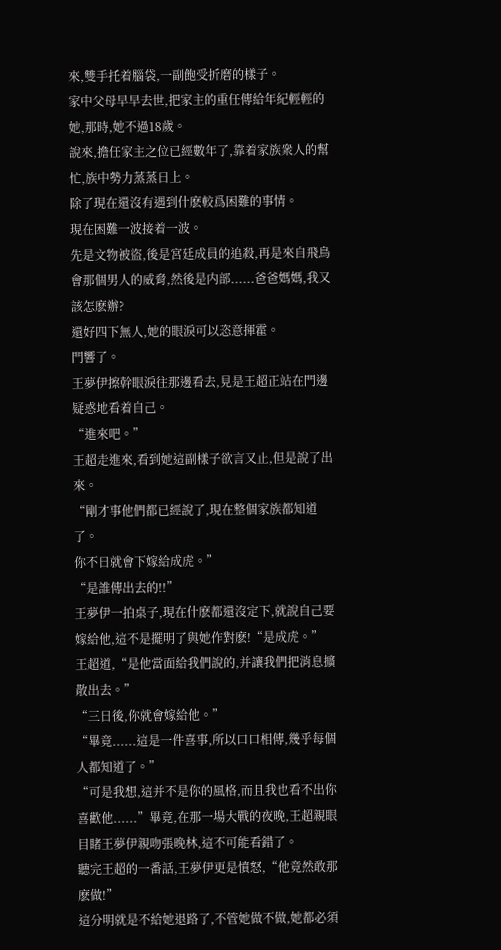來,雙手托着腦袋,一副飽受折磨的樣子。
家中父母早早去世,把家主的重任傳給年紀輕輕的她,那時,她不過18歲。
說來,擔任家主之位已經數年了,靠着家族衆人的幫忙,族中勢力蒸蒸日上。
除了現在還沒有遇到什麽較爲困難的事情。
現在困難一波接着一波。
先是文物被盜,後是宮廷成員的追殺,再是來自飛鳥會那個男人的威脅,然後是内部......爸爸媽媽,我又該怎麽辦?
還好四下無人,她的眼淚可以恣意揮霍。
門響了。
王夢伊擦幹眼淚往那邊看去,見是王超正站在門邊疑惑地看着自己。
“進來吧。”
王超走進來,看到她這副樣子欲言又止,但是說了出來。
“剛才事他們都已經說了,現在整個家族都知道了。
你不日就會下嫁給成虎。”
“是誰傳出去的!!”
王夢伊一拍桌子,現在什麽都還沒定下,就說自己要嫁給他,這不是擺明了與她作對麽!“是成虎。”
王超道,“是他當面給我們說的,并讓我們把消息擴散出去。”
“三日後,你就會嫁給他。”
“畢竟......這是一件喜事,所以口口相傳,幾乎每個人都知道了。”
“可是我想,這并不是你的風格,而且我也看不出你喜歡他......”畢竟,在那一場大戰的夜晚,王超親眼目睹王夢伊親吻張晚林,這不可能看錯了。
聽完王超的一番話,王夢伊更是憤怒,“他竟然敢那麽做!”
這分明就是不給她退路了,不管她做不做,她都必須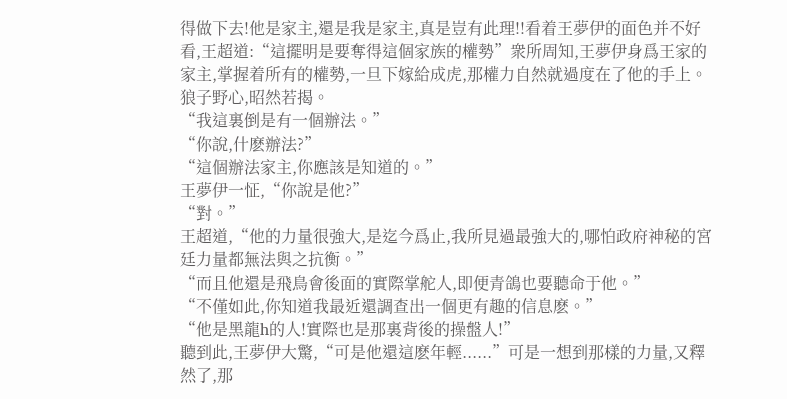得做下去!他是家主,還是我是家主,真是豈有此理!!看着王夢伊的面色并不好看,王超道:“這擺明是要奪得這個家族的權勢”衆所周知,王夢伊身爲王家的家主,掌握着所有的權勢,一旦下嫁給成虎,那權力自然就過度在了他的手上。
狼子野心,昭然若揭。
“我這裏倒是有一個辦法。”
“你說,什麽辦法?”
“這個辦法家主,你應該是知道的。”
王夢伊一怔,“你說是他?”
“對。”
王超道,“他的力量很強大,是迄今爲止,我所見過最強大的,哪怕政府神秘的宮廷力量都無法與之抗衡。”
“而且他還是飛鳥會後面的實際掌舵人,即便青鴿也要聽命于他。”
“不僅如此,你知道我最近還調查出一個更有趣的信息麽。”
“他是黑龍h的人!實際也是那裏背後的操盤人!”
聽到此,王夢伊大驚,“可是他還這麽年輕......”可是一想到那樣的力量,又釋然了,那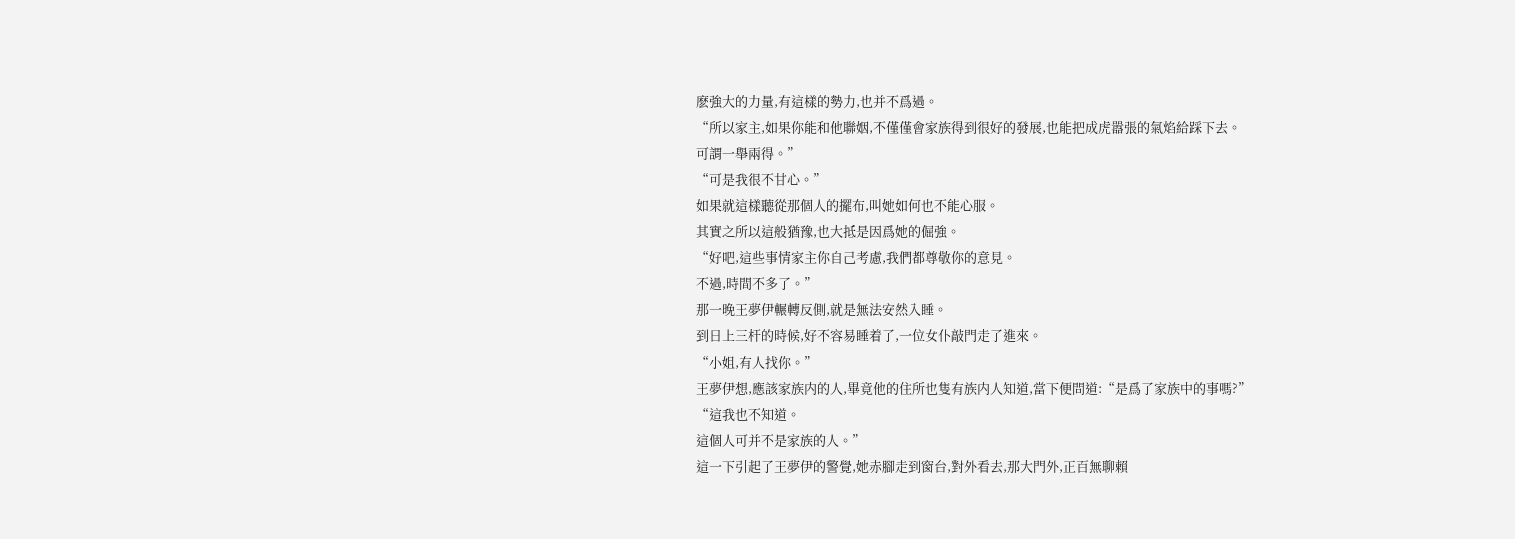麽強大的力量,有這樣的勢力,也并不爲過。
“所以家主,如果你能和他聯姻,不僅僅會家族得到很好的發展,也能把成虎嚣張的氣焰給踩下去。
可謂一舉兩得。”
“可是我很不甘心。”
如果就這樣聽從那個人的擺布,叫她如何也不能心服。
其實之所以這般猶豫,也大抵是因爲她的倔強。
“好吧,這些事情家主你自己考慮,我們都尊敬你的意見。
不過,時間不多了。”
那一晚王夢伊輾轉反側,就是無法安然入睡。
到日上三杆的時候,好不容易睡着了,一位女仆敲門走了進來。
“小姐,有人找你。”
王夢伊想,應該家族内的人,畢竟他的住所也隻有族内人知道,當下便問道:“是爲了家族中的事嗎?”
“這我也不知道。
這個人可并不是家族的人。”
這一下引起了王夢伊的警覺,她赤腳走到窗台,對外看去,那大門外,正百無聊賴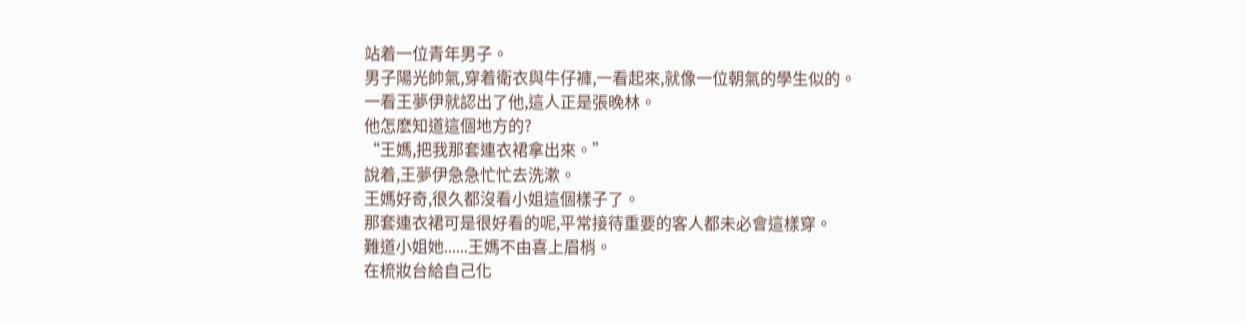站着一位青年男子。
男子陽光帥氣,穿着衛衣與牛仔褲,一看起來,就像一位朝氣的學生似的。
一看王夢伊就認出了他,這人正是張晚林。
他怎麽知道這個地方的?
“王媽,把我那套連衣裙拿出來。”
說着,王夢伊急急忙忙去洗漱。
王媽好奇,很久都沒看小姐這個樣子了。
那套連衣裙可是很好看的呢,平常接待重要的客人都未必會這樣穿。
難道小姐她......王媽不由喜上眉梢。
在梳妝台給自己化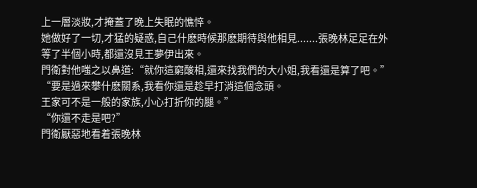上一層淡妝,才掩蓋了晚上失眠的憔悴。
她做好了一切,才猛的疑惑,自己什麽時候那麽期待與他相見.......張晚林足足在外等了半個小時,都還沒見王夢伊出來。
門衛對他嗤之以鼻道:“就你這窮酸相,還來找我們的大小姐,我看還是算了吧。”
“要是過來攀什麽關系,我看你還是趁早打消這個念頭。
王家可不是一般的家族,小心打折你的腿。”
“你還不走是吧?”
門衛厭惡地看着張晚林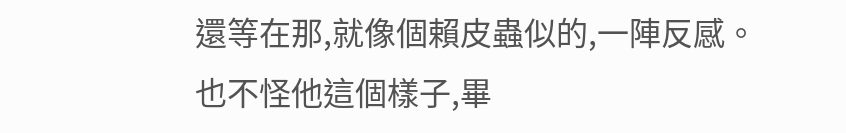還等在那,就像個賴皮蟲似的,一陣反感。
也不怪他這個樣子,畢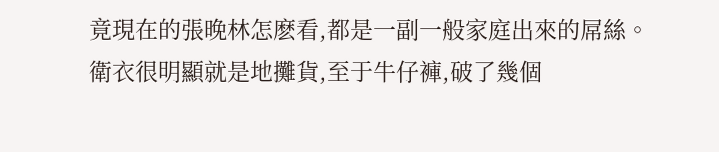竟現在的張晚林怎麽看,都是一副一般家庭出來的屌絲。
衛衣很明顯就是地攤貨,至于牛仔褲,破了幾個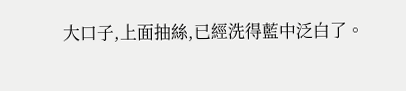大口子,上面抽絲,已經洗得藍中泛白了。